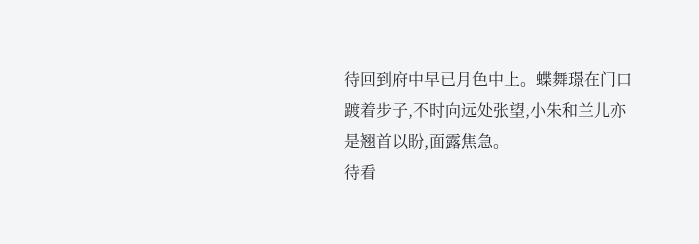待回到府中早已月色中上。蝶舞璟在门口踱着步子,不时向远处张望,小朱和兰儿亦是翘首以盼,面露焦急。
待看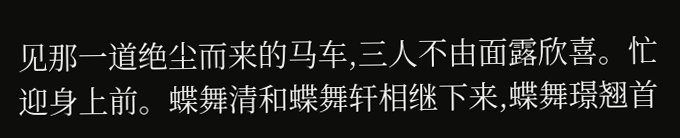见那一道绝尘而来的马车,三人不由面露欣喜。忙迎身上前。蝶舞清和蝶舞轩相继下来,蝶舞璟翘首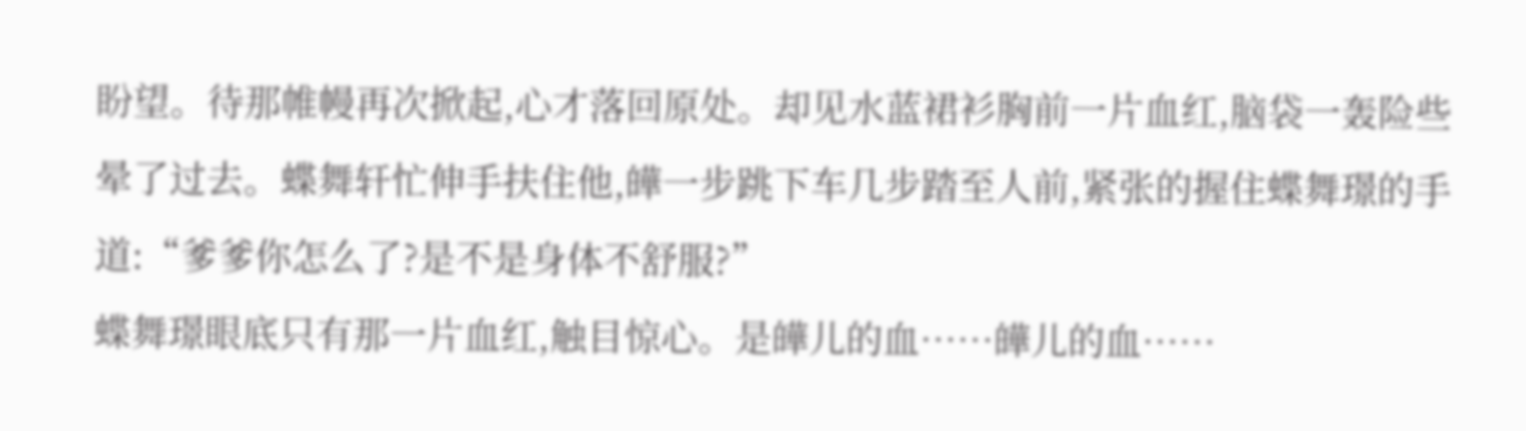盼望。待那帷幔再次掀起,心才落回原处。却见水蓝裙衫胸前一片血红,脑袋一轰险些晕了过去。蝶舞轩忙伸手扶住他,皣一步跳下车几步踏至人前,紧张的握住蝶舞璟的手道:“爹爹你怎么了?是不是身体不舒服?”
蝶舞璟眼底只有那一片血红,触目惊心。是皣儿的血……皣儿的血……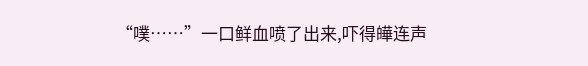“噗……”一口鲜血喷了出来,吓得皣连声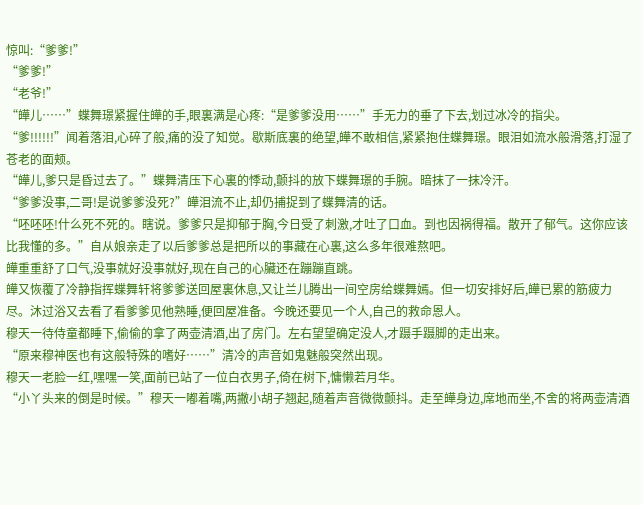惊叫:“爹爹!”
“爹爹!”
“老爷!”
“皣儿……”蝶舞璟紧握住皣的手,眼裏满是心疼:“是爹爹没用……”手无力的垂了下去,划过冰冷的指尖。
“爹!!!!!!”闻着落泪,心碎了般,痛的没了知觉。歇斯底裏的绝望,皣不敢相信,紧紧抱住蝶舞璟。眼泪如流水般滑落,打湿了苍老的面颊。
“皣儿,爹只是昏过去了。”蝶舞清压下心裏的悸动,颤抖的放下蝶舞璟的手腕。暗抹了一抹冷汗。
“爹爹没事,二哥!是说爹爹没死?”皣泪流不止,却仍捕捉到了蝶舞清的话。
“呸呸呸!什么死不死的。瞎说。爹爹只是抑郁于胸,今日受了刺激,才吐了口血。到也因祸得福。散开了郁气。这你应该比我懂的多。”自从娘亲走了以后爹爹总是把所以的事藏在心裏,这么多年很难熬吧。
皣重重舒了口气,没事就好没事就好,现在自己的心臟还在蹦蹦直跳。
皣又恢覆了冷静指挥蝶舞轩将爹爹送回屋裏休息,又让兰儿腾出一间空房给蝶舞嫣。但一切安排好后,皣已累的筋疲力尽。沐过浴又去看了看爹爹见他熟睡,便回屋准备。今晚还要见一个人,自己的救命恩人。
穆天一待侍童都睡下,偷偷的拿了两壶清酒,出了房门。左右望望确定没人,才蹑手蹑脚的走出来。
“原来穆神医也有这般特殊的嗜好……”清冷的声音如鬼魅般突然出现。
穆天一老脸一红,嘿嘿一笑,面前已站了一位白衣男子,倚在树下,慵懒若月华。
“小丫头来的倒是时候。”穆天一嘟着嘴,两撇小胡子翘起,随着声音微微颤抖。走至皣身边,席地而坐,不舍的将两壶清酒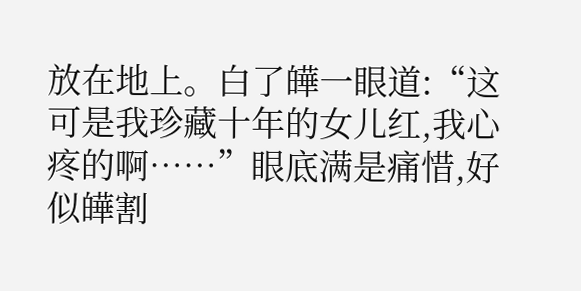放在地上。白了皣一眼道:“这可是我珍藏十年的女儿红,我心疼的啊……”眼底满是痛惜,好似皣割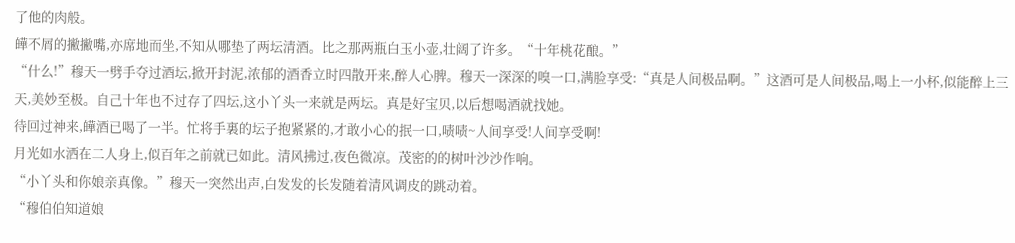了他的肉般。
皣不屑的撇撇嘴,亦席地而坐,不知从哪垫了两坛清酒。比之那两瓶白玉小壶,壮阔了许多。“十年桃花酿。”
“什么!”穆天一劈手夺过酒坛,掀开封泥,浓郁的酒香立时四散开来,醉人心脾。穆天一深深的嗅一口,满脸享受:“真是人间极品啊。”这酒可是人间极品,喝上一小杯,似能醉上三天,美妙至极。自己十年也不过存了四坛,这小丫头一来就是两坛。真是好宝贝,以后想喝酒就找她。
待回过神来,皣酒已喝了一半。忙将手裏的坛子抱紧紧的,才敢小心的抿一口,啧啧~人间享受!人间享受啊!
月光如水洒在二人身上,似百年之前就已如此。清风拂过,夜色微凉。茂密的的树叶沙沙作响。
“小丫头和你娘亲真像。”穆天一突然出声,白发发的长发随着清风调皮的跳动着。
“穆伯伯知道娘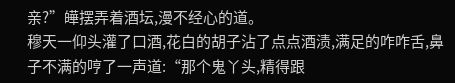亲?”皣摆弄着酒坛,漫不经心的道。
穆天一仰头灌了口酒,花白的胡子沾了点点酒渍,满足的咋咋舌,鼻子不满的哼了一声道:“那个鬼丫头,精得跟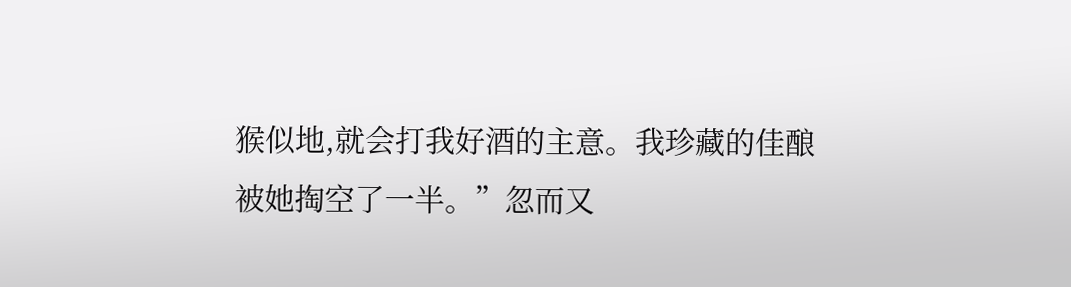猴似地,就会打我好酒的主意。我珍藏的佳酿被她掏空了一半。”忽而又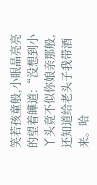笑若孩童般,小眼晶亮亮的望着皣道:“没想到小丫头竟不似你娘亲那般,还知道给老头子我带酒来。哈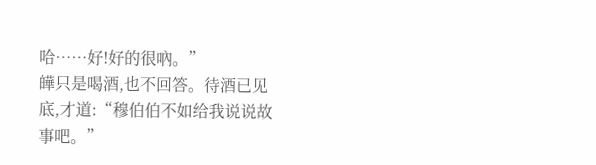哈……好!好的很吶。”
皣只是喝酒,也不回答。待酒已见底,才道:“穆伯伯不如给我说说故事吧。”